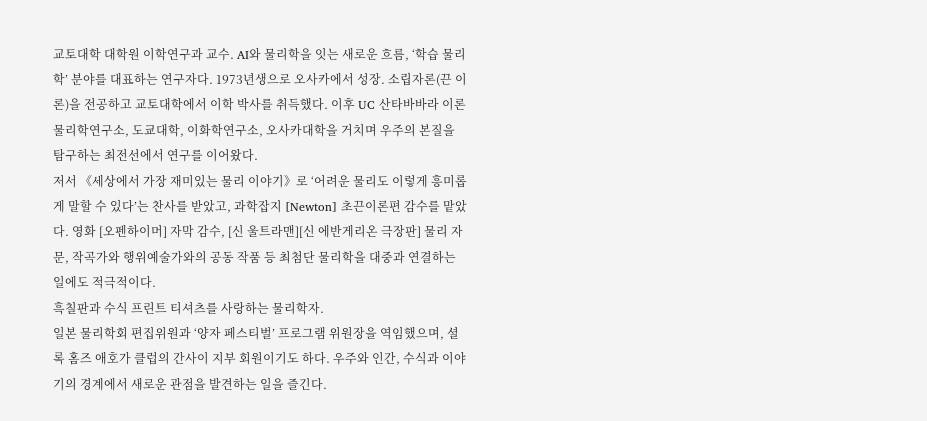교토대학 대학원 이학연구과 교수. AI와 물리학을 잇는 새로운 흐름, ‘학습 물리학’ 분야를 대표하는 연구자다. 1973년생으로 오사카에서 성장. 소립자론(끈 이론)을 전공하고 교토대학에서 이학 박사를 취득했다. 이후 UC 산타바바라 이론물리학연구소, 도쿄대학, 이화학연구소, 오사카대학을 거치며 우주의 본질을 탐구하는 최전선에서 연구를 이어왔다.
저서 《세상에서 가장 재미있는 물리 이야기》로 ‘어려운 물리도 이렇게 흥미롭게 말할 수 있다’는 찬사를 받았고, 과학잡지 [Newton] 초끈이론편 감수를 맡았다. 영화 [오펜하이머] 자막 감수, [신 울트라맨][신 에반게리온 극장판] 물리 자문, 작곡가와 행위예술가와의 공동 작품 등 최첨단 물리학을 대중과 연결하는 일에도 적극적이다.
흑칠판과 수식 프린트 티셔츠를 사랑하는 물리학자.
일본 물리학회 편집위원과 ‘양자 페스티벌’ 프로그램 위원장을 역임했으며, 셜록 홈즈 애호가 클럽의 간사이 지부 회원이기도 하다. 우주와 인간, 수식과 이야기의 경계에서 새로운 관점을 발견하는 일을 즐긴다.